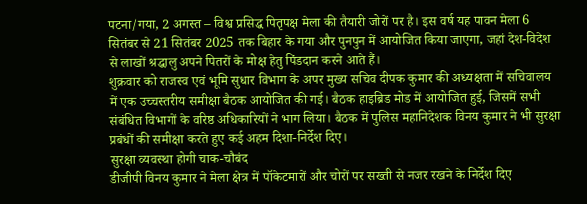पटना/गया, 2 अगस्त – विश्व प्रसिद्ध पितृपक्ष मेला की तैयारी जोरों पर है। इस वर्ष यह पावन मेला 6 सितंबर से 21 सितंबर 2025 तक बिहार के गया और पुनपुन में आयोजित किया जाएगा, जहां देश-विदेश से लाखों श्रद्धालु अपने पितरों के मोक्ष हेतु पिंडदान करने आते हैं।
शुक्रवार को राजस्व एवं भूमि सुधार विभाग के अपर मुख्य सचिव दीपक कुमार की अध्यक्षता में सचिवालय में एक उच्चस्तरीय समीक्षा बैठक आयोजित की गई। बैठक हाइब्रिड मोड में आयोजित हुई, जिसमें सभी संबंधित विभागों के वरिष्ठ अधिकारियों ने भाग लिया। बैठक में पुलिस महानिदेशक विनय कुमार ने भी सुरक्षा प्रबंधों की समीक्षा करते हुए कई अहम दिशा-निर्देश दिए।
सुरक्षा व्यवस्था होगी चाक-चौबंद
डीजीपी विनय कुमार ने मेला क्षेत्र में पॉकेटमारों और चोरों पर सख्ती से नजर रखने के निर्देश दिए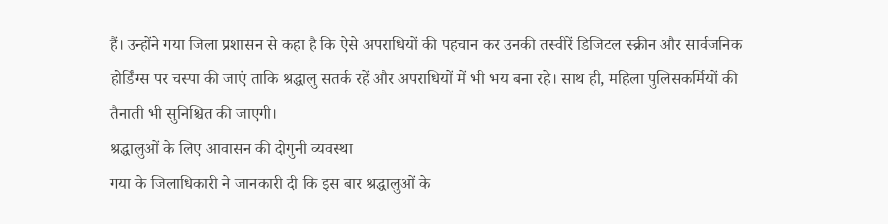हैं। उन्होंने गया जिला प्रशासन से कहा है कि ऐसे अपराधियों की पहचान कर उनकी तस्वीरें डिजिटल स्क्रीन और सार्वजनिक होर्डिंग्स पर चस्पा की जाएं ताकि श्रद्धालु सतर्क रहें और अपराधियों में भी भय बना रहे। साथ ही, महिला पुलिसकर्मियों की तैनाती भी सुनिश्चित की जाएगी।
श्रद्धालुओं के लिए आवासन की दोगुनी व्यवस्था
गया के जिलाधिकारी ने जानकारी दी कि इस बार श्रद्धालुओं के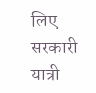लिए सरकारी यात्री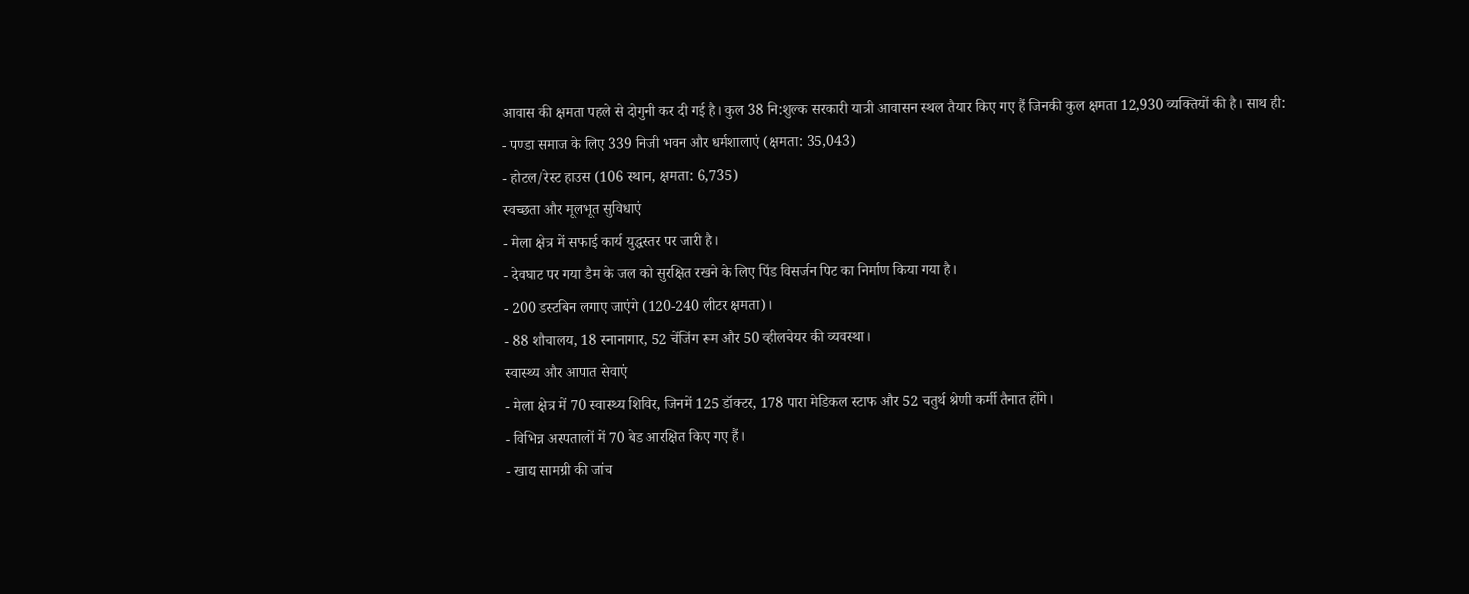आवास की क्षमता पहले से दोगुनी कर दी गई है। कुल 38 नि:शुल्क सरकारी यात्री आवासन स्थल तैयार किए गए हैं जिनकी कुल क्षमता 12,930 व्यक्तियों की है। साथ ही:
- पण्डा समाज के लिए 339 निजी भवन और धर्मशालाएं (क्षमता: 35,043)
- होटल/रेस्ट हाउस (106 स्थान, क्षमता: 6,735)
स्वच्छता और मूलभूत सुविधाएं
- मेला क्षेत्र में सफाई कार्य युद्धस्तर पर जारी है।
- देवघाट पर गया डैम के जल को सुरक्षित रखने के लिए पिंड विसर्जन पिट का निर्माण किया गया है।
- 200 डस्टबिन लगाए जाएंगे (120-240 लीटर क्षमता)।
- 88 शौचालय, 18 स्नानागार, 52 चेंजिंग रूम और 50 व्हीलचेयर की व्यवस्था।
स्वास्थ्य और आपात सेवाएं
- मेला क्षेत्र में 70 स्वास्थ्य शिविर, जिनमें 125 डॉक्टर, 178 पारा मेडिकल स्टाफ और 52 चतुर्थ श्रेणी कर्मी तैनात होंगे।
- विभिन्न अस्पतालों में 70 बेड आरक्षित किए गए हैं।
- खाद्य सामग्री की जांच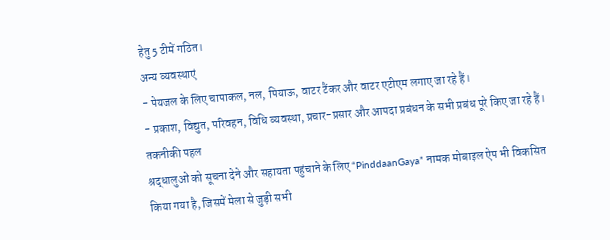हेतु 5 टीमें गठित।
अन्य व्यवस्थाएं
- पेयजल के लिए चापाकल, नल, पियाऊ, वाटर टैंकर और वाटर एटीएम लगाए जा रहे हैं।
- प्रकाश, विद्युत, परिवहन, विधि व्यवस्था, प्रचार-प्रसार और आपदा प्रबंधन के सभी प्रबंध पूरे किए जा रहे हैं।
तकनीकी पहल
श्रद्धालुओं को सूचना देने और सहायता पहुंचाने के लिए “PinddaanGaya” नामक मोबाइल ऐप भी विकसित किया गया है, जिसमें मेला से जुड़ी सभी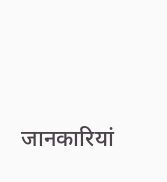जानकारियां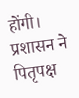होंगी।
प्रशासन ने पितृपक्ष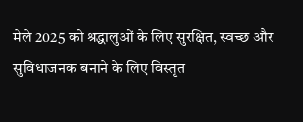मेले 2025 को श्रद्धालुओं के लिए सुरक्षित, स्वच्छ और सुविधाजनक बनाने के लिए विस्तृत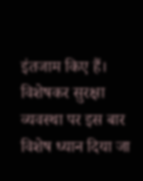इंतजाम किए हैं। विशेषकर सुरक्षा व्यवस्था पर इस बार विशेष ध्यान दिया जा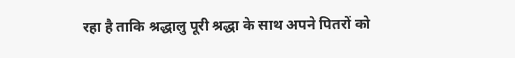रहा है ताकि श्रद्धालु पूरी श्रद्धा के साथ अपने पितरों को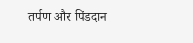तर्पण और पिंडदान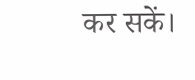कर सकें।